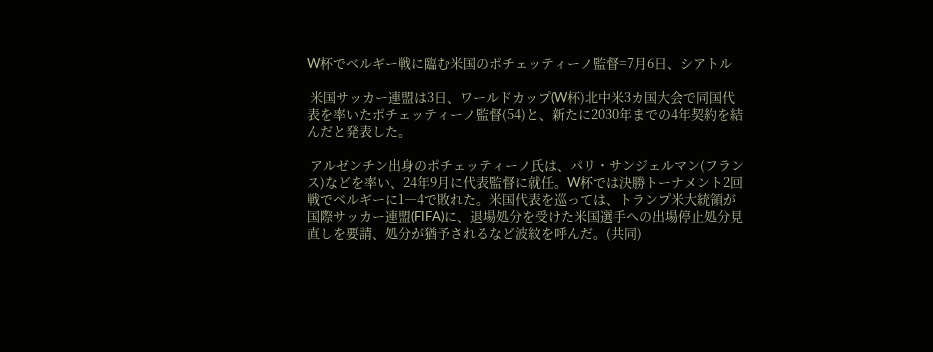W杯でベルギー戦に臨む米国のポチェッティーノ監督=7月6日、シアトル

 米国サッカー連盟は3日、ワールドカップ(W杯)北中米3カ国大会で同国代表を率いたポチェッティーノ監督(54)と、新たに2030年までの4年契約を結んだと発表した。

 アルゼンチン出身のポチェッティーノ氏は、パリ・サンジェルマン(フランス)などを率い、24年9月に代表監督に就任。W杯では決勝トーナメント2回戦でベルギーに1―4で敗れた。米国代表を巡っては、トランプ米大統領が国際サッカー連盟(FIFA)に、退場処分を受けた米国選手への出場停止処分見直しを要請、処分が猶予されるなど波紋を呼んだ。(共同)